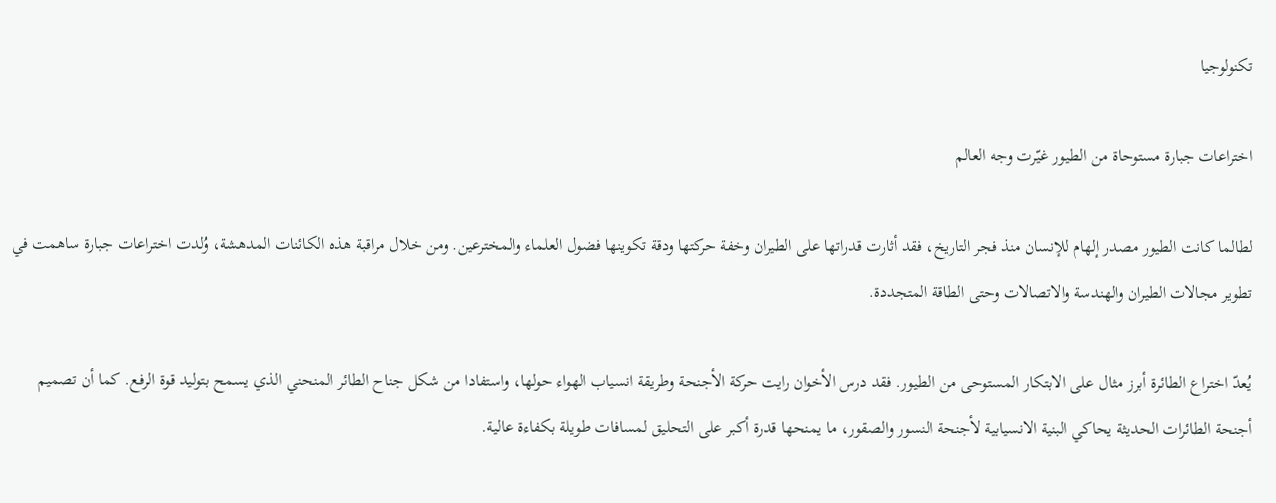تكنولوجيا

اختراعات جبارة مستوحاة من الطيور غيّرت وجه العالم

لطالما كانت الطيور مصدر إلهام للإنسان منذ فجر التاريخ، فقد أثارت قدراتها على الطيران وخفة حركتها ودقة تكوينها فضول العلماء والمخترعين. ومن خلال مراقبة هذه الكائنات المدهشة، وُلدت اختراعات جبارة ساهمت في تطوير مجالات الطيران والهندسة والاتصالات وحتى الطاقة المتجددة.

يُعدّ اختراع الطائرة أبرز مثال على الابتكار المستوحى من الطيور. فقد درس الأخوان رايت حركة الأجنحة وطريقة انسياب الهواء حولها، واستفادا من شكل جناح الطائر المنحني الذي يسمح بتوليد قوة الرفع. كما أن تصميم أجنحة الطائرات الحديثة يحاكي البنية الانسيابية لأجنحة النسور والصقور، ما يمنحها قدرة أكبر على التحليق لمسافات طويلة بكفاءة عالية.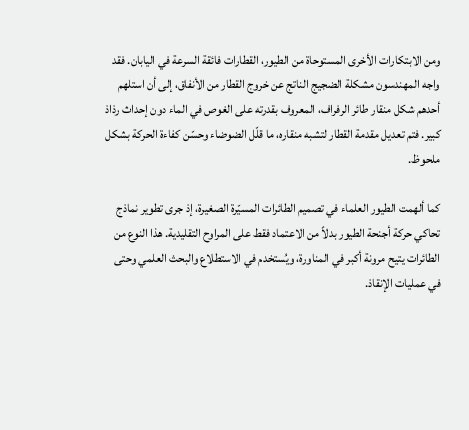ومن الابتكارات الأخرى المستوحاة من الطيور، القطارات فائقة السرعة في اليابان. فقد واجه المهندسون مشكلة الضجيج الناتج عن خروج القطار من الأنفاق، إلى أن استلهم أحدهم شكل منقار طائر الرفراف، المعروف بقدرته على الغوص في الماء دون إحداث رذاذ كبير. فتم تعديل مقدمة القطار لتشبه منقاره، ما قلّل الضوضاء وحسّن كفاءة الحركة بشكل ملحوظ.

كما ألهمت الطيور العلماء في تصميم الطائرات المسيّرة الصغيرة، إذ جرى تطوير نماذج تحاكي حركة أجنحة الطيور بدلاً من الاعتماد فقط على المراوح التقليدية. هذا النوع من الطائرات يتيح مرونة أكبر في المناورة، ويُستخدم في الاستطلاع والبحث العلمي وحتى في عمليات الإنقاذ.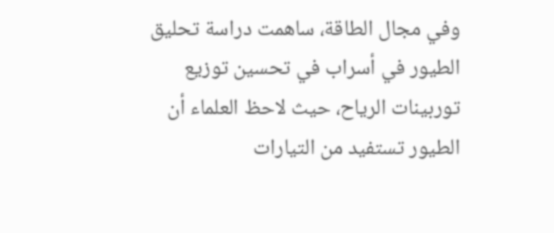وفي مجال الطاقة، ساهمت دراسة تحليق الطيور في أسراب في تحسين توزيع توربينات الرياح، حيث لاحظ العلماء أن الطيور تستفيد من التيارات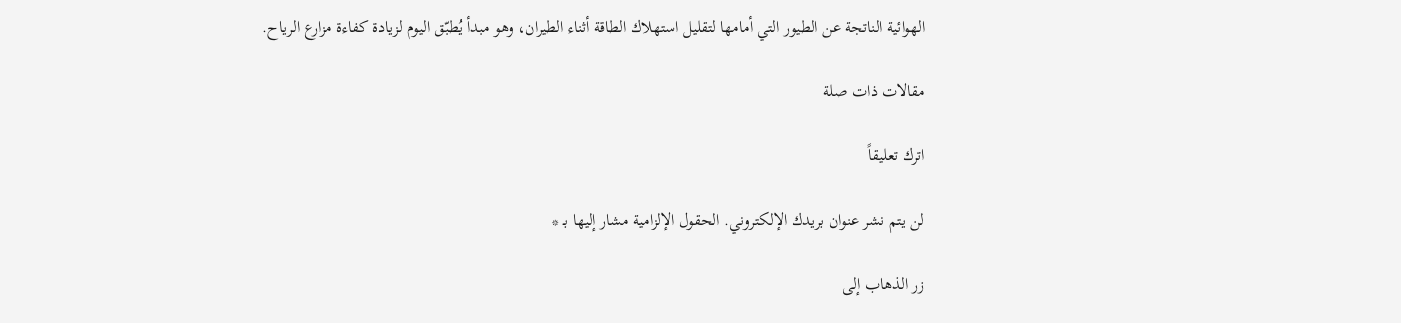الهوائية الناتجة عن الطيور التي أمامها لتقليل استهلاك الطاقة أثناء الطيران، وهو مبدأ يُطبّق اليوم لزيادة كفاءة مزارع الرياح.

مقالات ذات صلة

اترك تعليقاً

لن يتم نشر عنوان بريدك الإلكتروني. الحقول الإلزامية مشار إليها بـ *

زر الذهاب إلى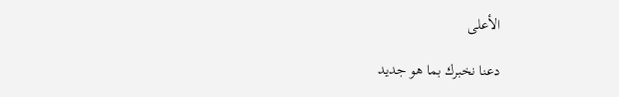الأعلى

دعنا نخبرك بما هو جديد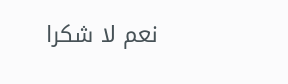نعم لا شكرا